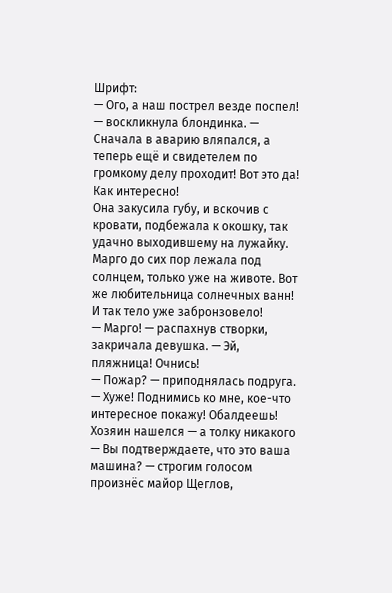Шрифт:
— Ого, а наш пострел везде поспел! — воскликнула блондинка. — Сначала в аварию вляпался, а теперь ещё и свидетелем по громкому делу проходит! Вот это да! Как интересно!
Она закусила губу, и вскочив с кровати, подбежала к окошку, так удачно выходившему на лужайку. Марго до сих пор лежала под солнцем, только уже на животе. Вот же любительница солнечных ванн! И так тело уже забронзовело!
— Марго! — распахнув створки, закричала девушка. — Эй, пляжница! Очнись!
— Пожар? — приподнялась подруга.
— Хуже! Поднимись ко мне, кое-что интересное покажу! Обалдеешь!
Хозяин нашелся — а толку никакого
— Вы подтверждаете, что это ваша машина? — строгим голосом произнёс майор Щеглов,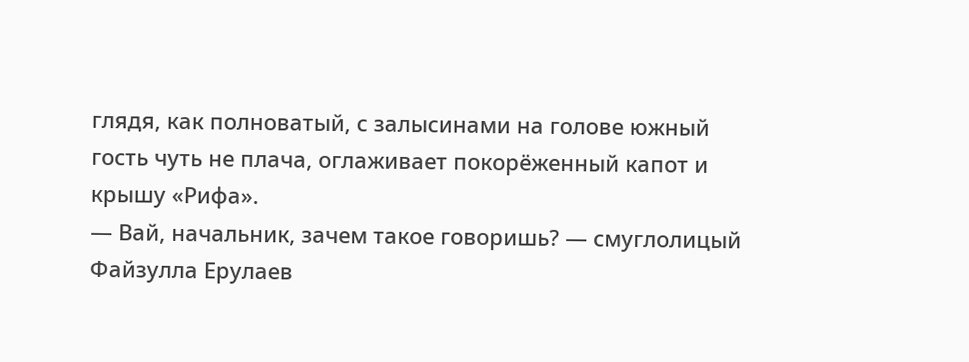глядя, как полноватый, с залысинами на голове южный гость чуть не плача, оглаживает покорёженный капот и крышу «Рифа».
— Вай, начальник, зачем такое говоришь? — смуглолицый Файзулла Ерулаев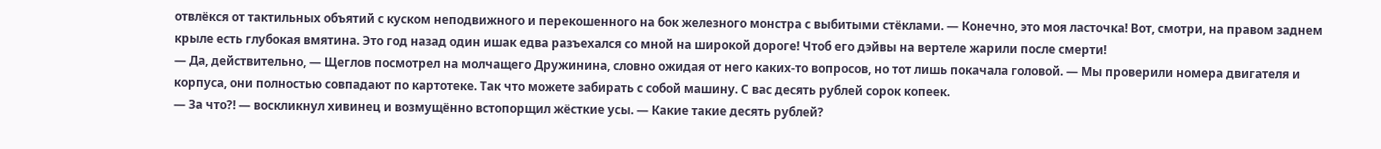отвлёкся от тактильных объятий с куском неподвижного и перекошенного на бок железного монстра с выбитыми стёклами. — Конечно, это моя ласточка! Вот, смотри, на правом заднем крыле есть глубокая вмятина. Это год назад один ишак едва разъехался со мной на широкой дороге! Чтоб его дэйвы на вертеле жарили после смерти!
— Да, действительно, — Щеглов посмотрел на молчащего Дружинина, словно ожидая от него каких-то вопросов, но тот лишь покачала головой. — Мы проверили номера двигателя и корпуса, они полностью совпадают по картотеке. Так что можете забирать с собой машину. С вас десять рублей сорок копеек.
— За что?! — воскликнул хивинец и возмущённо встопорщил жёсткие усы. — Какие такие десять рублей?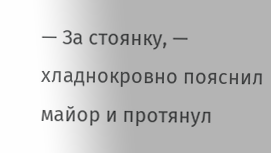— За стоянку, — хладнокровно пояснил майор и протянул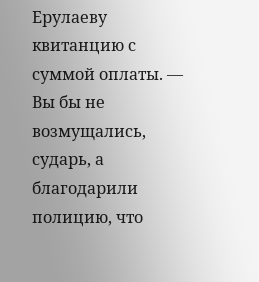Ерулаеву квитанцию с суммой оплаты. — Вы бы не возмущались, сударь, а благодарили полицию, что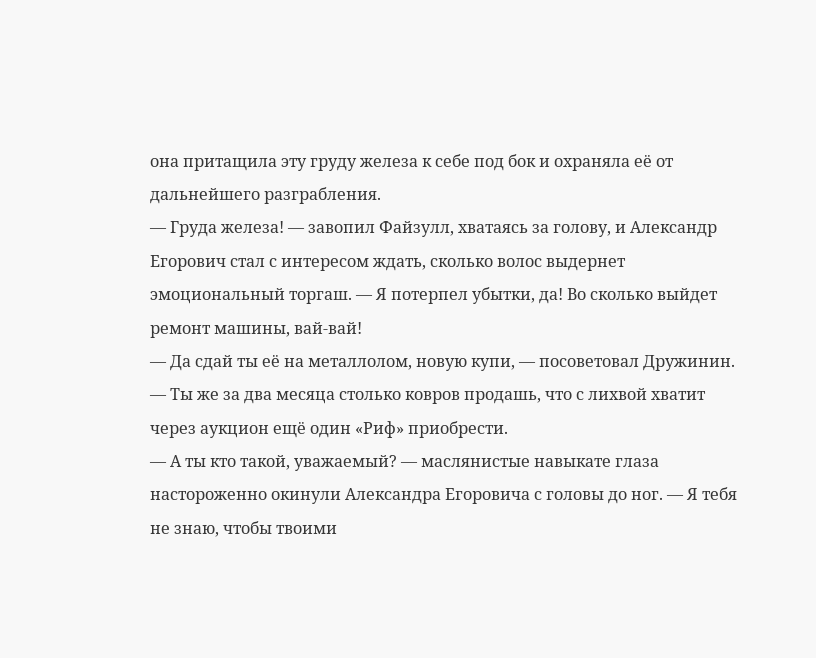она притащила эту груду железа к себе под бок и охраняла её от дальнейшего разграбления.
— Груда железа! — завопил Файзулл, хватаясь за голову, и Александр Егорович стал с интересом ждать, сколько волос выдернет эмоциональный торгаш. — Я потерпел убытки, да! Во сколько выйдет ремонт машины, вай-вай!
— Да сдай ты её на металлолом, новую купи, — посоветовал Дружинин. — Ты же за два месяца столько ковров продашь, что с лихвой хватит через аукцион ещё один «Риф» приобрести.
— А ты кто такой, уважаемый? — маслянистые навыкате глаза настороженно окинули Александра Егоровича с головы до ног. — Я тебя не знаю, чтобы твоими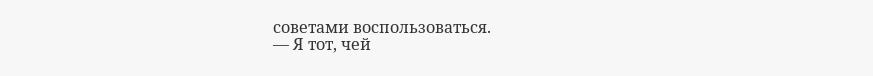советами воспользоваться.
— Я тот, чей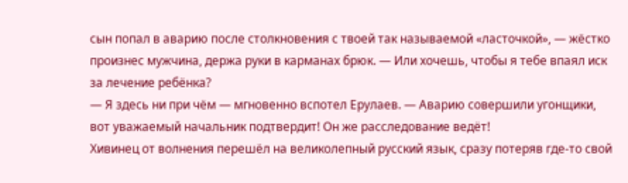сын попал в аварию после столкновения с твоей так называемой «ласточкой», — жёстко произнес мужчина, держа руки в карманах брюк. — Или хочешь, чтобы я тебе впаял иск за лечение ребёнка?
— Я здесь ни при чём — мгновенно вспотел Ерулаев. — Аварию совершили угонщики, вот уважаемый начальник подтвердит! Он же расследование ведёт!
Хивинец от волнения перешёл на великолепный русский язык, сразу потеряв где-то свой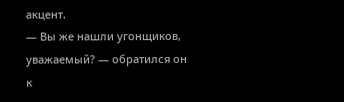акцент.
— Вы же нашли угонщиков, уважаемый? — обратился он к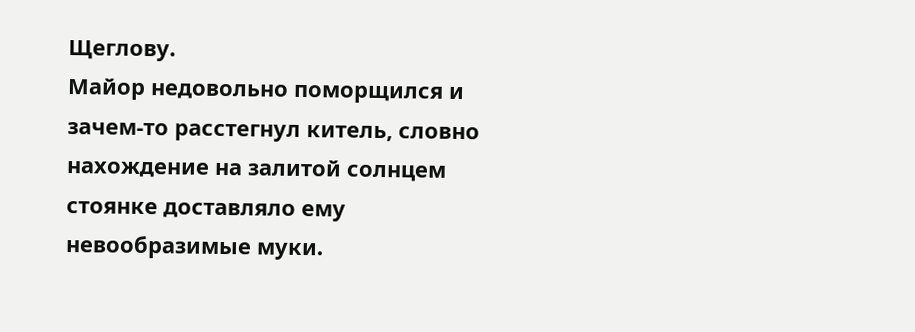Щеглову.
Майор недовольно поморщился и зачем-то расстегнул китель, словно нахождение на залитой солнцем стоянке доставляло ему невообразимые муки.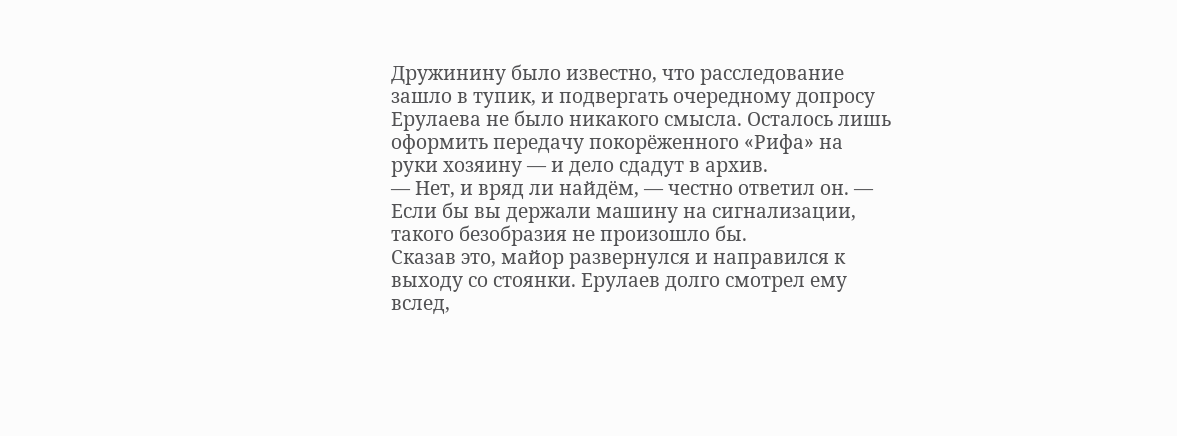Дружинину было известно, что расследование зашло в тупик, и подвергать очередному допросу Ерулаева не было никакого смысла. Осталось лишь оформить передачу покорёженного «Рифа» на руки хозяину — и дело сдадут в архив.
— Нет, и вряд ли найдём, — честно ответил он. — Если бы вы держали машину на сигнализации, такого безобразия не произошло бы.
Сказав это, майор развернулся и направился к выходу со стоянки. Ерулаев долго смотрел ему вслед,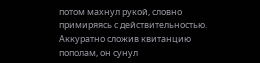потом махнул рукой, словно примиряясь с действительностью. Аккуратно сложив квитанцию пополам, он сунул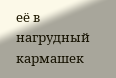её в нагрудный кармашек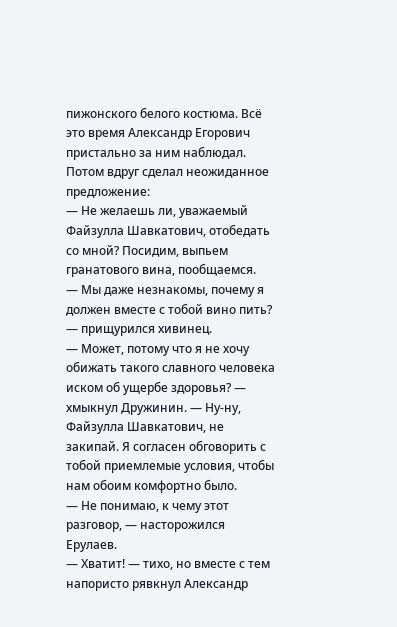пижонского белого костюма. Всё это время Александр Егорович пристально за ним наблюдал. Потом вдруг сделал неожиданное предложение:
— Не желаешь ли, уважаемый Файзулла Шавкатович, отобедать со мной? Посидим, выпьем гранатового вина, пообщаемся.
— Мы даже незнакомы, почему я должен вместе с тобой вино пить? — прищурился хивинец.
— Может, потому что я не хочу обижать такого славного человека иском об ущербе здоровья? — хмыкнул Дружинин. — Ну-ну, Файзулла Шавкатович, не закипай. Я согласен обговорить с тобой приемлемые условия, чтобы нам обоим комфортно было.
— Не понимаю, к чему этот разговор, — насторожился Ерулаев.
— Хватит! — тихо, но вместе с тем напористо рявкнул Александр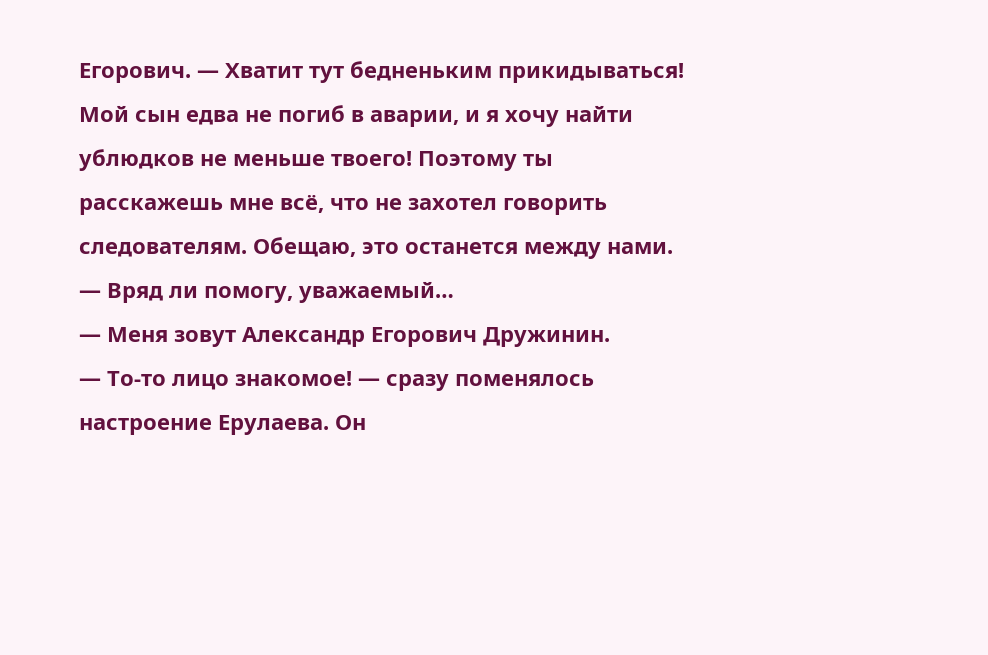Егорович. — Хватит тут бедненьким прикидываться! Мой сын едва не погиб в аварии, и я хочу найти ублюдков не меньше твоего! Поэтому ты расскажешь мне всё, что не захотел говорить следователям. Обещаю, это останется между нами.
— Вряд ли помогу, уважаемый…
— Меня зовут Александр Егорович Дружинин.
— То-то лицо знакомое! — сразу поменялось настроение Ерулаева. Он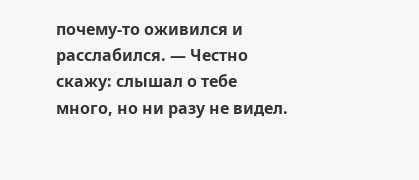почему-то оживился и расслабился. — Честно скажу: слышал о тебе много, но ни разу не видел.